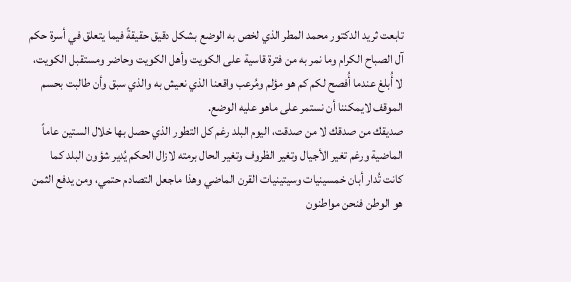تابعت ثريد الدكتور محمد المطر الذي لخص به الوضع بشكل دقيق حقيقةً فيما يتعلق في أسرة حكم آل الصباح الكرام وما نمر به من فترة قاسية على الكويت وأهل الكويت وحاضر ومستقبل الكويت، لا أُبلغ عندما أُفصح لكم كم هو مؤلم ومُرعب واقعنا الذي نعيش به والذي سبق وأن طالبت بحسم الموقف لايمكننا أن نستمر على ماهو عليه الوضع.
صديقك من صدقك لا من صدقت، اليوم البلد رغم كل التطور الذي حصل بها خلال الستين عاماً الماضية ورغم تغير الأجيال وتغير الظروف وتغير الحال برمته لازال الحكم يُدير شؤون البلد كما كانت تُدار أبان خمسينيات وسيتينيات القرن الماضي وهذا ماجعل التصادم حتمي، ومن يدفع الثمن هو الوطن فنحن مواطنون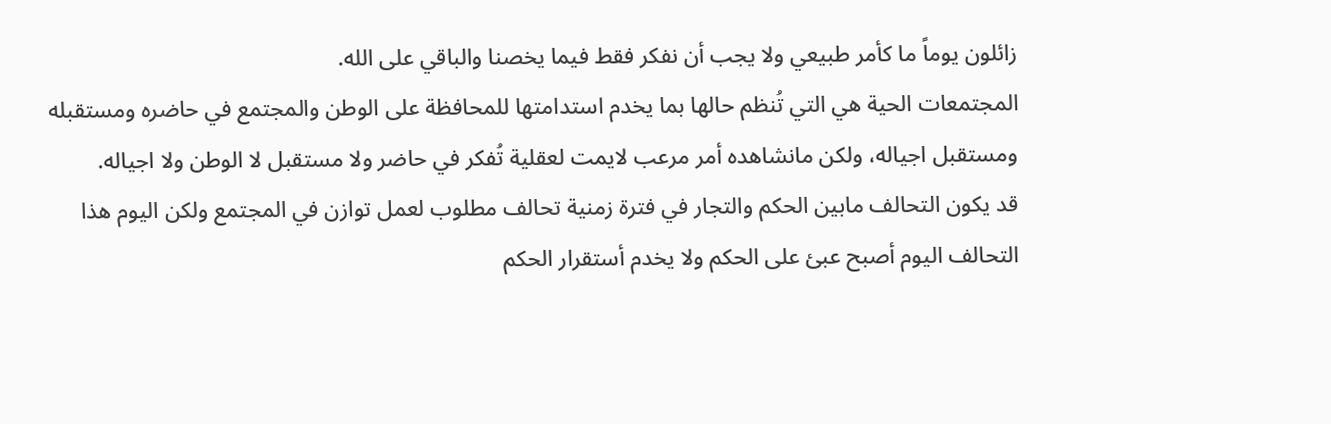زائلون يوماً ما كأمر طبيعي ولا يجب أن نفكر فقط فيما يخصنا والباقي على الله.
المجتمعات الحية هي التي تُنظم حالها بما يخدم استدامتها للمحافظة على الوطن والمجتمع في حاضره ومستقبله ومستقبل اجياله، ولكن مانشاهده أمر مرعب لايمت لعقلية تُفكر في حاضر ولا مستقبل لا الوطن ولا اجياله.
قد يكون التحالف مابين الحكم والتجار في فترة زمنية تحالف مطلوب لعمل توازن في المجتمع ولكن اليوم هذا التحالف اليوم أصبح عبئ على الحكم ولا يخدم أستقرار الحكم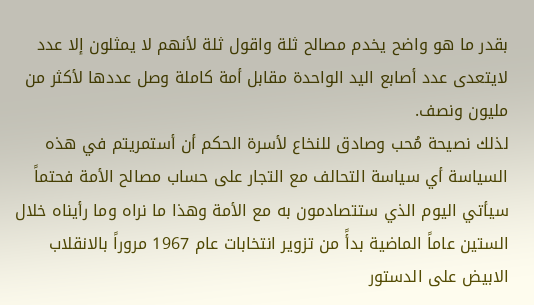بقدر ما هو واضح يخدم مصالح ثلة واقول ثلة لأنهم لا يمثلون إلا عدد لايتعدى عدد أصابع اليد الواحدة مقابل أمة كاملة وصل عددها لأكثر من مليون ونصف.
لذلك نصيحة مُحب وصادق للنخاع لأسرة الحكم أن أستمريتم في هذه السياسة أي سياسة التحالف مع التجار على حساب مصالح الأمة فحتماً سيأتي اليوم الذي ستتصادمون به مع الأمة وهذا ما نراه وما رأيناه خلال الستين عاماً الماضية بدأً من تزوير انتخابات عام 1967 مروراً بالانقلاب الابيض على الدستور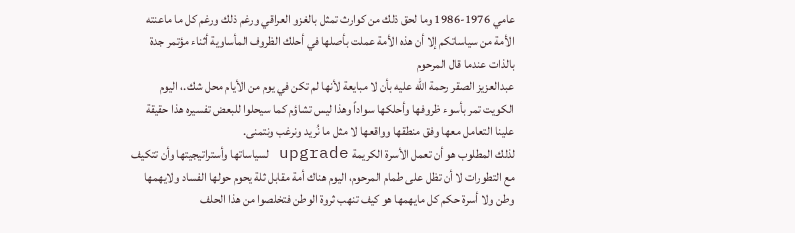عامي 1976-1986 وما لحق ذلك من كوارث تمثل بالغزو العراقي ورغم ذلك ورغم كل ما ماعنته الأمة من سياساتكم إلا أن هذه الأمة عملت بأصلها في أحلك الظروف المأساوية أثناء مؤتمر جدة بالذات عندما قال المرحوم
عبدالعزيز الصقر رحمة الله عليه بأن لا مبايعة لأنها لم تكن في يوم من الأيام محل شك.، اليوم الكويت تمر بأسوء ظروفها وأحلكها سواداً وهذا ليس تشاؤم كما سيحلوا للبعض تفسيره هذا حقيقة علينا التعامل معها وفق منطقها وواقعها لا مثل ما نُريد ونرغب ونتمنى.
لذلك المطلوب هو أن تعمل الأسرة الكريمة upgrade لسياساتها وأستراتيجيتها وأن تتكيف مع التطورات لا أن تظل على طمام المرحوم، اليوم هناك أمة مقابل ثلة يحوم حولها الفساد ولايهمها وطن ولا أسرة حكم كل مايهمها هو كيف تنهب ثروة الوطن فتخلصوا من هذا الحلف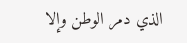الذي دمر الوطن وإلا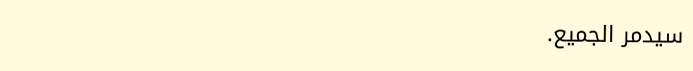سيدمر الجميع.